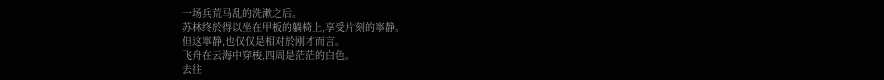一场兵荒马乱的洗漱之后。
苏林终於得以坐在甲板的躺椅上,享受片刻的寧静。
但这寧静,也仅仅是相对於刚才而言。
飞舟在云海中穿梭,四周是茫茫的白色。
去往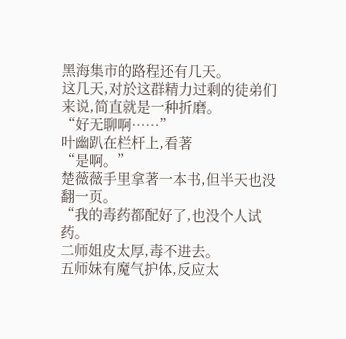黑海集市的路程还有几天。
这几天,对於这群精力过剩的徒弟们来说,简直就是一种折磨。
“好无聊啊……”
叶幽趴在栏杆上,看著
“是啊。”
楚薇薇手里拿著一本书,但半天也没翻一页。
“我的毒药都配好了,也没个人试药。
二师姐皮太厚,毒不进去。
五师妹有魔气护体,反应太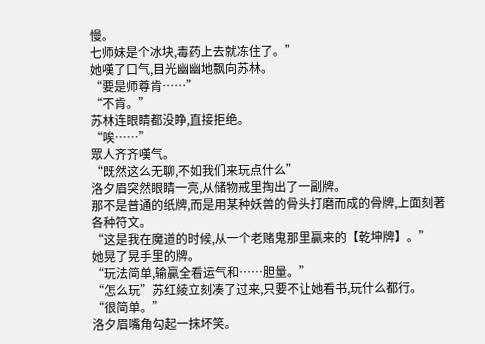慢。
七师妹是个冰块,毒药上去就冻住了。”
她嘆了口气,目光幽幽地飘向苏林。
“要是师尊肯……”
“不肯。”
苏林连眼睛都没睁,直接拒绝。
“唉……”
眾人齐齐嘆气。
“既然这么无聊,不如我们来玩点什么”
洛夕眉突然眼睛一亮,从储物戒里掏出了一副牌。
那不是普通的纸牌,而是用某种妖兽的骨头打磨而成的骨牌,上面刻著各种符文。
“这是我在魔道的时候,从一个老赌鬼那里贏来的【乾坤牌】。”
她晃了晃手里的牌。
“玩法简单,输贏全看运气和……胆量。”
“怎么玩”苏红綾立刻凑了过来,只要不让她看书,玩什么都行。
“很简单。”
洛夕眉嘴角勾起一抹坏笑。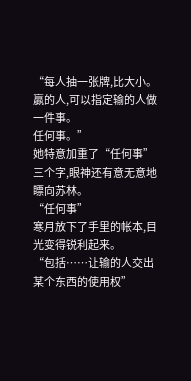“每人抽一张牌,比大小。
贏的人,可以指定输的人做一件事。
任何事。”
她特意加重了“任何事”三个字,眼神还有意无意地瞟向苏林。
“任何事”
寒月放下了手里的帐本,目光变得锐利起来。
“包括……让输的人交出某个东西的使用权”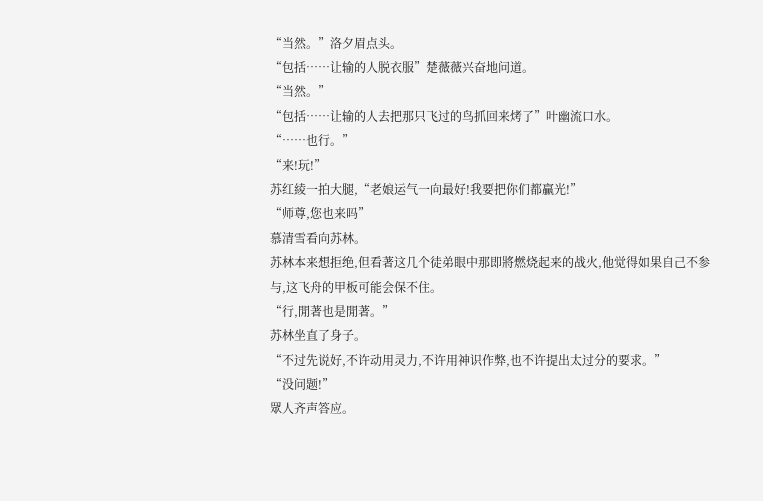“当然。”洛夕眉点头。
“包括……让输的人脱衣服”楚薇薇兴奋地问道。
“当然。”
“包括……让输的人去把那只飞过的鸟抓回来烤了”叶幽流口水。
“……也行。”
“来!玩!”
苏红綾一拍大腿,“老娘运气一向最好!我要把你们都贏光!”
“师尊,您也来吗”
慕清雪看向苏林。
苏林本来想拒绝,但看著这几个徒弟眼中那即將燃烧起来的战火,他觉得如果自己不参与,这飞舟的甲板可能会保不住。
“行,閒著也是閒著。”
苏林坐直了身子。
“不过先说好,不许动用灵力,不许用神识作弊,也不许提出太过分的要求。”
“没问题!”
眾人齐声答应。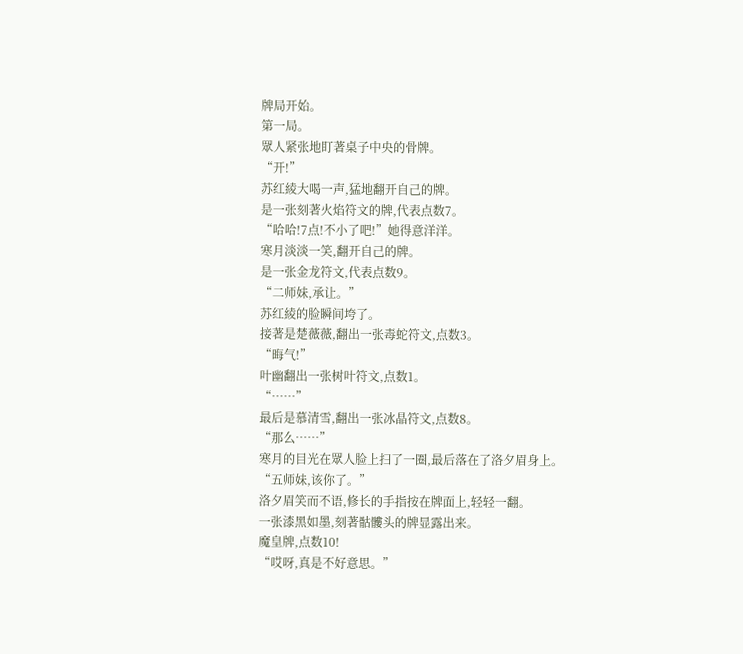牌局开始。
第一局。
眾人紧张地盯著桌子中央的骨牌。
“开!”
苏红綾大喝一声,猛地翻开自己的牌。
是一张刻著火焰符文的牌,代表点数7。
“哈哈!7点!不小了吧!”她得意洋洋。
寒月淡淡一笑,翻开自己的牌。
是一张金龙符文,代表点数9。
“二师妹,承让。”
苏红綾的脸瞬间垮了。
接著是楚薇薇,翻出一张毒蛇符文,点数3。
“晦气!”
叶幽翻出一张树叶符文,点数1。
“……”
最后是慕清雪,翻出一张冰晶符文,点数8。
“那么……”
寒月的目光在眾人脸上扫了一圈,最后落在了洛夕眉身上。
“五师妹,该你了。”
洛夕眉笑而不语,修长的手指按在牌面上,轻轻一翻。
一张漆黑如墨,刻著骷髏头的牌显露出来。
魔皇牌,点数10!
“哎呀,真是不好意思。”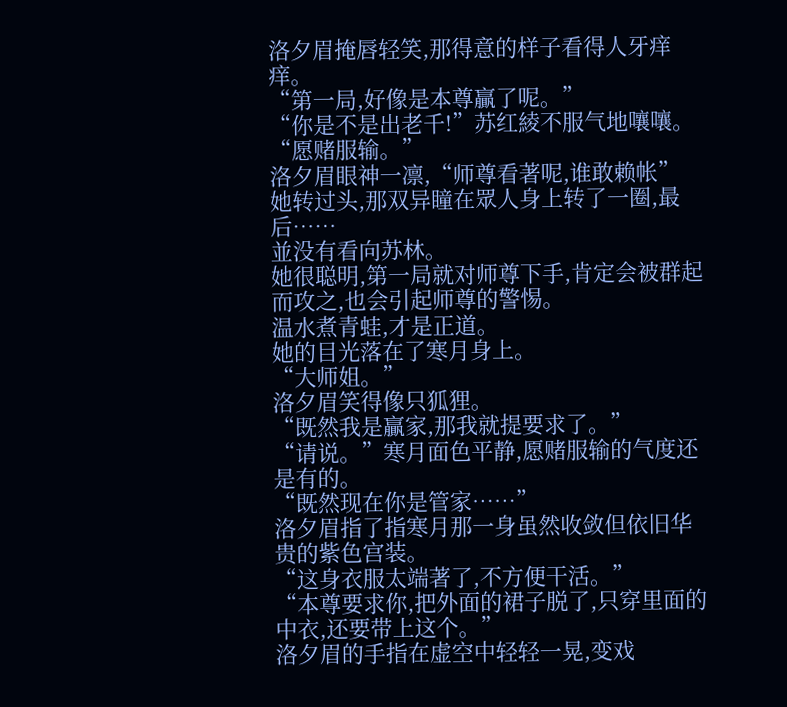洛夕眉掩唇轻笑,那得意的样子看得人牙痒痒。
“第一局,好像是本尊贏了呢。”
“你是不是出老千!”苏红綾不服气地嚷嚷。
“愿赌服输。”
洛夕眉眼神一凛,“师尊看著呢,谁敢赖帐”
她转过头,那双异瞳在眾人身上转了一圈,最后……
並没有看向苏林。
她很聪明,第一局就对师尊下手,肯定会被群起而攻之,也会引起师尊的警惕。
温水煮青蛙,才是正道。
她的目光落在了寒月身上。
“大师姐。”
洛夕眉笑得像只狐狸。
“既然我是贏家,那我就提要求了。”
“请说。”寒月面色平静,愿赌服输的气度还是有的。
“既然现在你是管家……”
洛夕眉指了指寒月那一身虽然收敛但依旧华贵的紫色宫装。
“这身衣服太端著了,不方便干活。”
“本尊要求你,把外面的裙子脱了,只穿里面的中衣,还要带上这个。”
洛夕眉的手指在虚空中轻轻一晃,变戏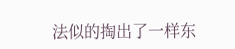法似的掏出了一样东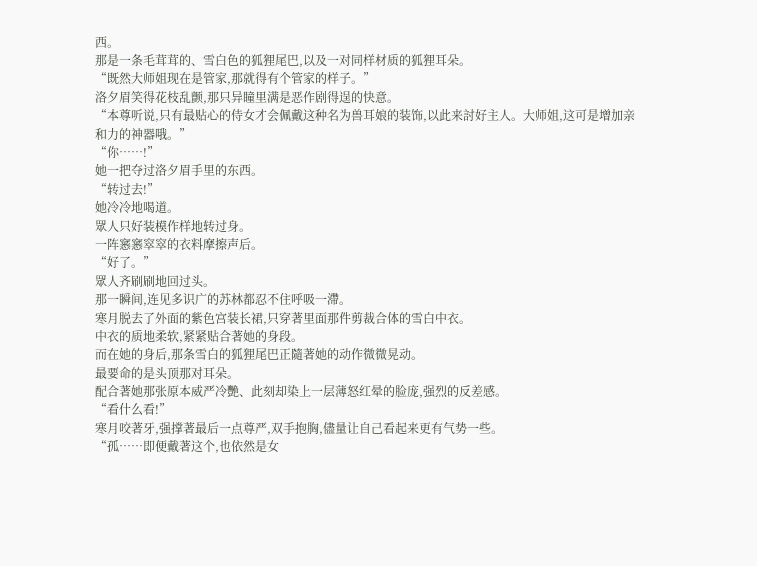西。
那是一条毛茸茸的、雪白色的狐狸尾巴,以及一对同样材质的狐狸耳朵。
“既然大师姐现在是管家,那就得有个管家的样子。”
洛夕眉笑得花枝乱颤,那只异瞳里满是恶作剧得逞的快意。
“本尊听说,只有最贴心的侍女才会佩戴这种名为兽耳娘的装饰,以此来討好主人。大师姐,这可是增加亲和力的神器哦。”
“你……!”
她一把夺过洛夕眉手里的东西。
“转过去!”
她冷冷地喝道。
眾人只好装模作样地转过身。
一阵窸窸窣窣的衣料摩擦声后。
“好了。”
眾人齐刷刷地回过头。
那一瞬间,连见多识广的苏林都忍不住呼吸一滯。
寒月脱去了外面的紫色宫装长裙,只穿著里面那件剪裁合体的雪白中衣。
中衣的质地柔软,紧紧贴合著她的身段。
而在她的身后,那条雪白的狐狸尾巴正隨著她的动作微微晃动。
最要命的是头顶那对耳朵。
配合著她那张原本威严冷艷、此刻却染上一层薄怒红晕的脸庞,强烈的反差感。
“看什么看!”
寒月咬著牙,强撑著最后一点尊严,双手抱胸,儘量让自己看起来更有气势一些。
“孤……即便戴著这个,也依然是女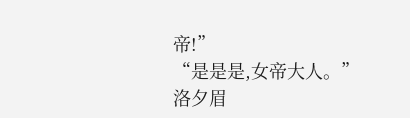帝!”
“是是是,女帝大人。”
洛夕眉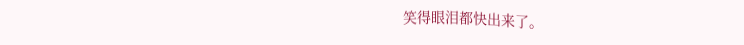笑得眼泪都快出来了。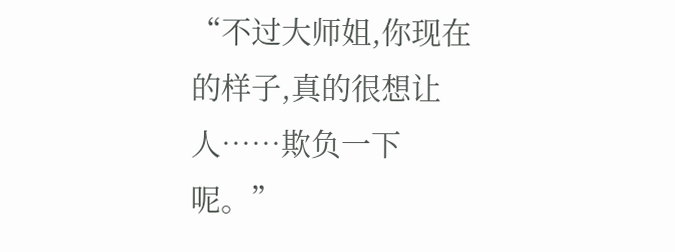“不过大师姐,你现在的样子,真的很想让人……欺负一下呢。”